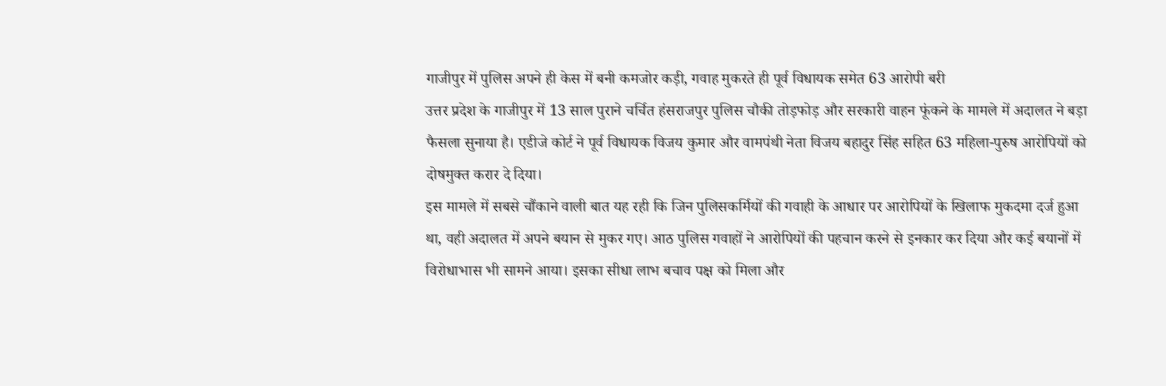गाजीपुर में पुलिस अपने ही केस में बनी कमजोर कड़ी, गवाह मुकरते ही पूर्व विधायक समेत 63 आरोपी बरी
उत्तर प्रदेश के गाजीपुर में 13 साल पुराने चर्चित हंसराजपुर पुलिस चौकी तोड़फोड़ और सरकारी वाहन फूंकने के मामले में अदालत ने बड़ा फैसला सुनाया है। एडीजे कोर्ट ने पूर्व विधायक विजय कुमार और वामपंथी नेता विजय बहादुर सिंह सहित 63 महिला-पुरुष आरोपियों को दोषमुक्त करार दे दिया।
इस मामले में सबसे चौंकाने वाली बात यह रही कि जिन पुलिसकर्मियों की गवाही के आधार पर आरोपियों के खिलाफ मुकदमा दर्ज हुआ था, वही अदालत में अपने बयान से मुकर गए। आठ पुलिस गवाहों ने आरोपियों की पहचान करने से इनकार कर दिया और कई बयानों में विरोधाभास भी सामने आया। इसका सीधा लाभ बचाव पक्ष को मिला और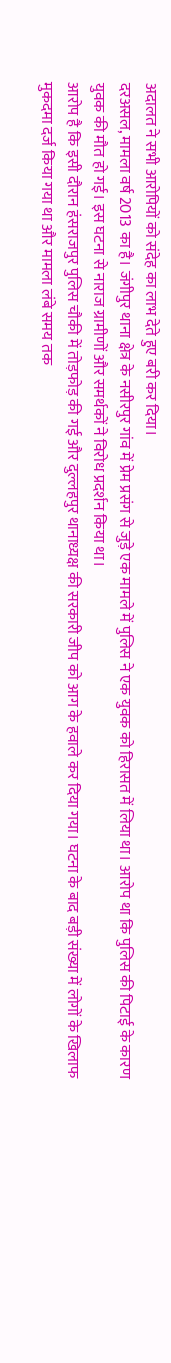अदालत ने सभी आरोपियों को संदेह का लाभ देते हुए बरी कर दिया।
दरअसल, मामला वर्ष 2013 का है। जंगीपुर थाना क्षेत्र के नसीरपुर गांव में प्रेम प्रसंग से जुड़े एक मामले में पुलिस ने एक युवक को हिरासत में लिया था। आरोप था कि पुलिस की पिटाई के कारण युवक की मौत हो गई। इस घटना से नाराज ग्रामीणों और समर्थकों ने विरोध प्रदर्शन किया था।
आरोप है कि इसी दौरान हंसराजपुर पुलिस चौकी में तोड़फोड़ की गई और दुल्लहपुर थानाध्यक्ष की सरकारी जीप को आग के हवाले कर दिया गया। घटना के बाद बड़ी संख्या में लोगों के खिलाफ मुकदमा दर्ज किया गया था और मामला लंबे समय तक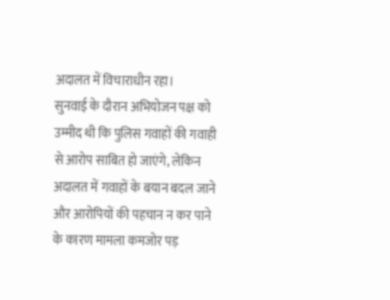अदालत में विचाराधीन रहा।
सुनवाई के दौरान अभियोजन पक्ष को उम्मीद थी कि पुलिस गवाहों की गवाही से आरोप साबित हो जाएंगे, लेकिन अदालत में गवाहों के बयान बदल जाने और आरोपियों की पहचान न कर पाने के कारण मामला कमजोर पड़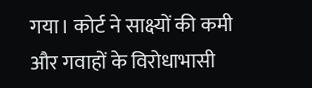गया। कोर्ट ने साक्ष्यों की कमी और गवाहों के विरोधाभासी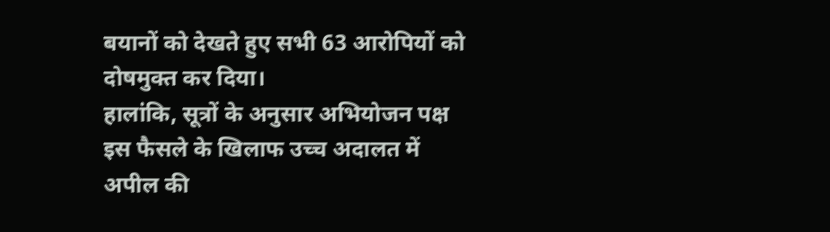बयानों को देखते हुए सभी 63 आरोपियों को दोषमुक्त कर दिया।
हालांकि, सूत्रों के अनुसार अभियोजन पक्ष इस फैसले के खिलाफ उच्च अदालत में अपील की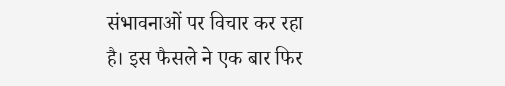संभावनाओं पर विचार कर रहा है। इस फैसले ने एक बार फिर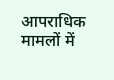आपराधिक मामलों में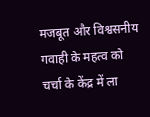मजबूत और विश्वसनीय गवाही के महत्व को चर्चा के केंद्र में ला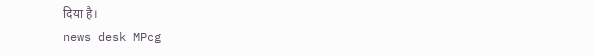दिया है।
news desk MPcg